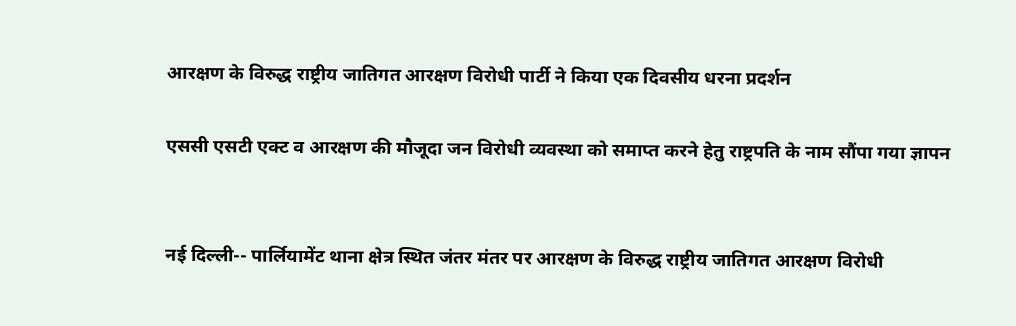आरक्षण के विरुद्ध राष्ट्रीय जातिगत आरक्षण विरोधी पार्टी ने किया एक दिवसीय धरना प्रदर्शन

एससी एसटी एक्ट व आरक्षण की मौजूदा जन विरोधी व्यवस्था को समाप्त करने हेतु राष्ट्रपति के नाम सौंपा गया ज्ञापन


नई दिल्ली-- पार्लियामेंट थाना क्षेत्र स्थित जंतर मंतर पर आरक्षण के विरुद्ध राष्ट्रीय जातिगत आरक्षण विरोधी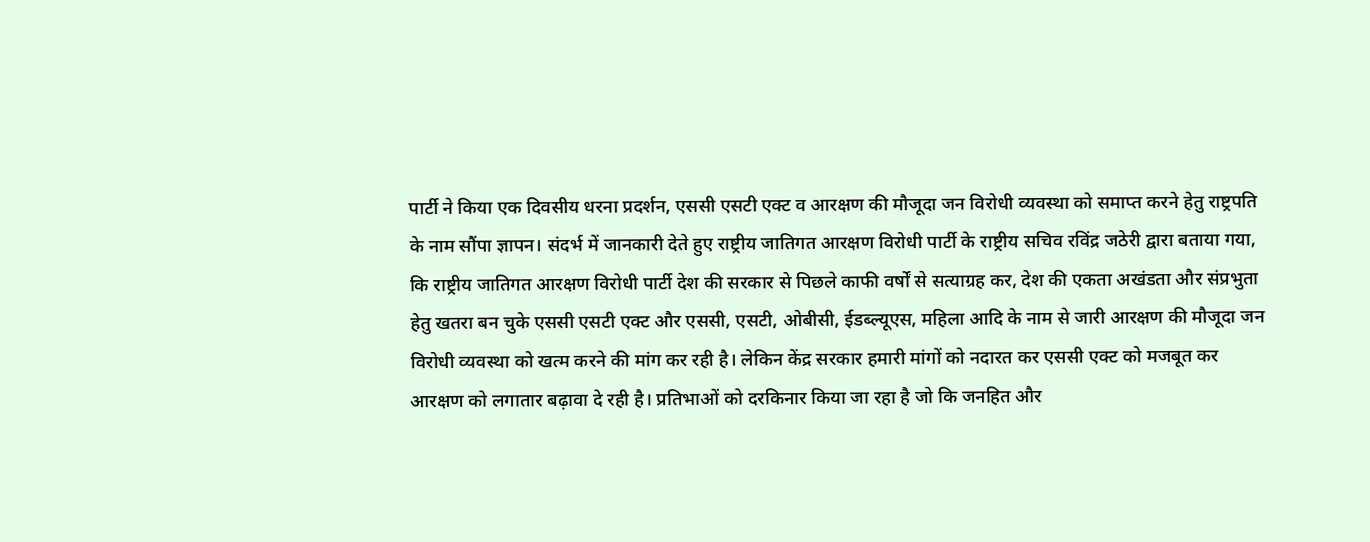पार्टी ने किया एक दिवसीय धरना प्रदर्शन, एससी एसटी एक्ट व आरक्षण की मौजूदा जन विरोधी व्यवस्था को समाप्त करने हेतु राष्ट्रपति के नाम सौंपा ज्ञापन। संदर्भ में जानकारी देते हुए राष्ट्रीय जातिगत आरक्षण विरोधी पार्टी के राष्ट्रीय सचिव रविंद्र जठेरी द्वारा बताया गया, कि राष्ट्रीय जातिगत आरक्षण विरोधी पार्टी देश की सरकार से पिछले काफी वर्षों से सत्याग्रह कर, देश की एकता अखंडता और संप्रभुता हेतु खतरा बन चुके एससी एसटी एक्ट और एससी, एसटी, ओबीसी, ईडब्ल्यूएस, महिला आदि के नाम से जारी आरक्षण की मौजूदा जन विरोधी व्यवस्था को खत्म करने की मांग कर रही है। लेकिन केंद्र सरकार हमारी मांगों को नदारत कर एससी एक्ट को मजबूत कर आरक्षण को लगातार बढ़ावा दे रही है। प्रतिभाओं को दरकिनार किया जा रहा है जो कि जनहित और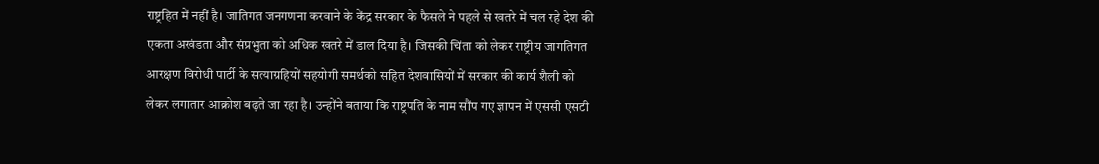राष्ट्रहित में नहीं है। जातिगत जनगणना करवाने के केंद्र सरकार के फैसले ने पहले से खतरे में चल रहे देश की एकता अखंडता और संप्रभुता को अधिक खतरे में डाल दिया है। जिसकी चिंता को लेकर राष्ट्रीय जागतिगत आरक्षण विरोधी पार्टी के सत्याग्रहियों सहयोगी समर्थको सहित देशवासियों में सरकार की कार्य शैली को लेकर लगातार आक्रोश बढ़ते जा रहा है। उन्होंने बताया कि राष्ट्रपति के नाम सौंप गए ज्ञापन में एससी एसटी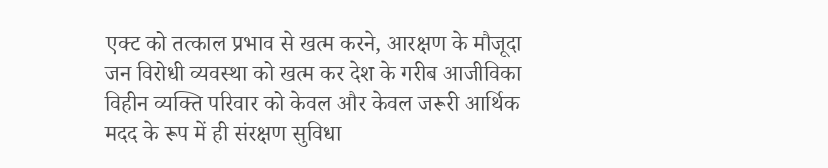एक्ट को तत्काल प्रभाव से खत्म करने, आरक्षण के मौजूदा जन विरोधी व्यवस्था को खत्म कर देश के गरीब आजीविका विहीन व्यक्ति परिवार को केवल और केवल जरूरी आर्थिक मदद के रूप में ही संरक्षण सुविधा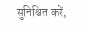सुनिश्चित करें,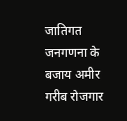जातिगत जनगणना के बजाय अमीर गरीब रोजगार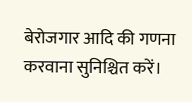बेरोजगार आदि की गणना करवाना सुनिश्चित करें।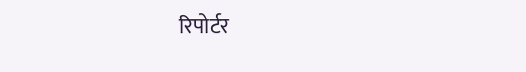रिपोर्टर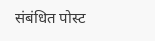संबंधित पोस्ट